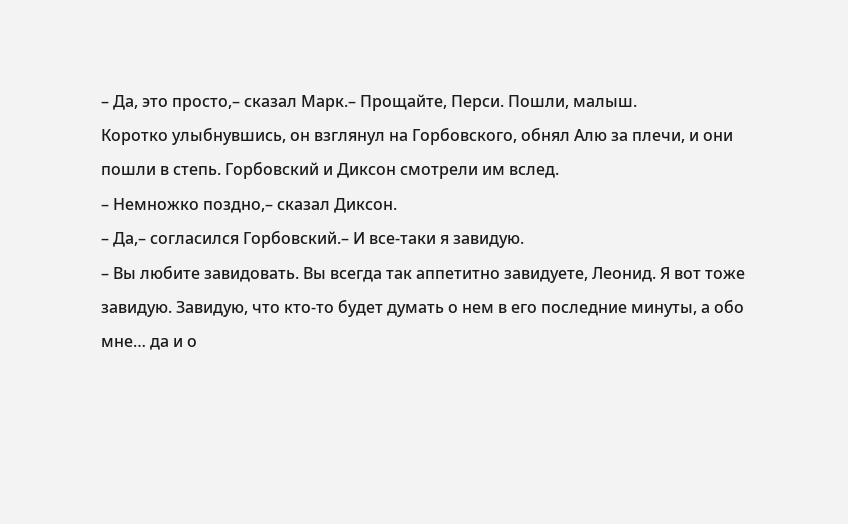– Да, это просто,– сказал Марк.– Прощайте, Перси. Пошли, малыш.
Коротко улыбнувшись, он взглянул на Горбовского, обнял Алю за плечи, и они пошли в степь. Горбовский и Диксон смотрели им вслед.
– Немножко поздно,– сказал Диксон.
– Да,– согласился Горбовский.– И все-таки я завидую.
– Вы любите завидовать. Вы всегда так аппетитно завидуете, Леонид. Я вот тоже завидую. Завидую, что кто-то будет думать о нем в его последние минуты, а обо мне… да и о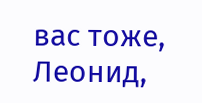вас тоже, Леонид,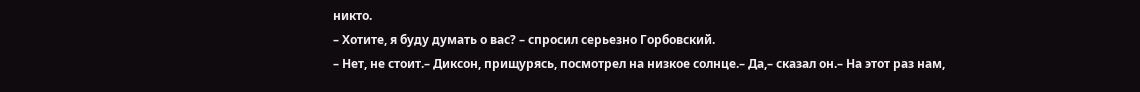никто.
– Хотите, я буду думать о вас? – спросил серьезно Горбовский.
– Нет, не стоит.– Диксон, прищурясь, посмотрел на низкое солнце.– Да,– сказал он.– На этот раз нам,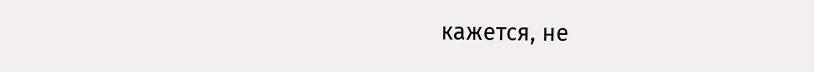кажется, не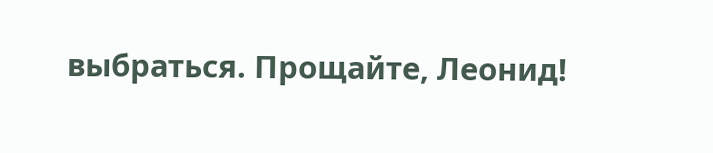выбраться. Прощайте, Леонид!